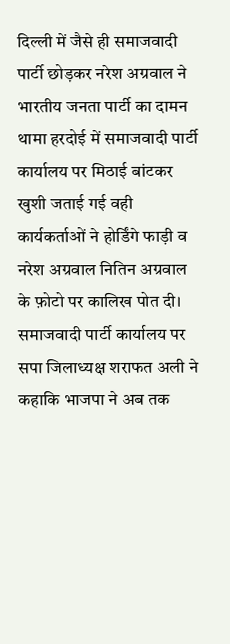दिल्ली में जैसे ही समाजवादी पार्टी छोड़कर नरेश अग्रवाल ने भारतीय जनता पार्टी का दामन थामा हरदोई में समाजवादी पार्टी कार्यालय पर मिठाई बांटकर खुशी जताई गई वही कार्यकर्ताओं ने होर्डिंगे फाड़ी व नरेश अग्रवाल नितिन अग्रवाल के फ़ोटो पर कालिख पोत दी।
समाजवादी पार्टी कार्यालय पर सपा जिलाध्यक्ष शराफत अली ने कहाकि भाजपा ने अब तक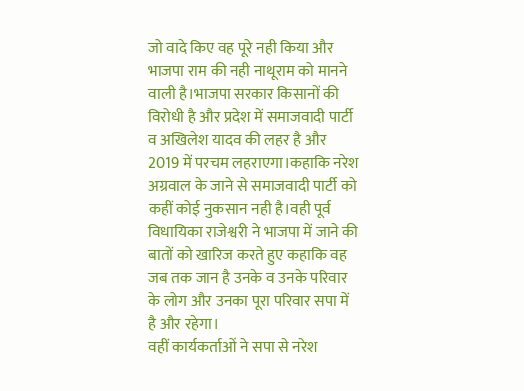जो वादे किए वह पूरे नही किया और भाजपा राम की नही नाथूराम को मानने वाली है।भाजपा सरकार किसानों की विरोधी है और प्रदेश में समाजवादी पार्टी व अखिलेश यादव की लहर है और 2019 में परचम लहराएगा।कहाकि नरेश अग्रवाल के जाने से समाजवादी पार्टी को कहीं कोई नुकसान नही है।वही पूर्व विधायिका राजेश्वरी ने भाजपा में जाने की बातों को खारिज करते हुए कहाकि वह जब तक जान है उनके व उनके परिवार के लोग और उनका पूरा परिवार सपा में है और रहेगा।
वहीं कार्यकर्ताओं ने सपा से नरेश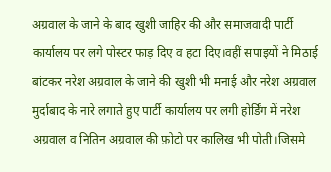अग्रवाल के जाने के बाद खुशी जाहिर की और समाजवादी पार्टी कार्यालय पर लगे पोस्टर फाड़ दिए व हटा दिए।वहीं सपाइयों ने मिठाई बांटकर नरेश अग्रवाल के जाने की खुशी भी मनाई और नरेश अग्रवाल मुर्दाबाद के नारे लगाते हुए पार्टी कार्यालय पर लगी होर्डिंग में नरेश अग्रवाल व नितिन अग्रवाल की फ़ोटो पर कालिख भी पोती।जिसमे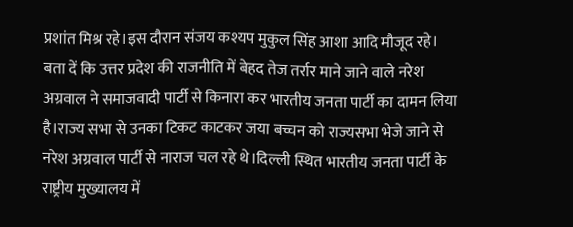प्रशांत मिश्र रहे।इस दौरान संजय कश्यप मुकुल सिंह आशा आदि मौजूद रहे।
बता दें कि उत्तर प्रदेश की राजनीति में बेहद तेज तर्रार माने जाने वाले नरेश अग्रवाल ने समाजवादी पार्टी से किनारा कर भारतीय जनता पार्टी का दामन लिया है।राज्य सभा से उनका टिकट काटकर जया बच्चन को राज्यसभा भेजे जाने से नरेश अग्रवाल पार्टी से नाराज चल रहे थे।दिल्ली स्थित भारतीय जनता पार्टी के राष्ट्रीय मुख्यालय में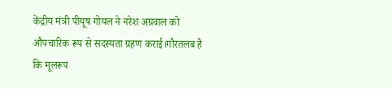केंद्रीय मंत्री पीयूष गोयल ने नरेश अग्रवाल को औपचारिक रूप से सदस्यता ग्रहण कराई।गौरतलब है कि मूलरूप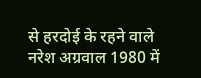से हरदोई के रहने वाले नरेश अग्रवाल 1980 में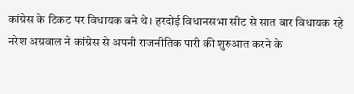कांग्रेस के टिकट पर विधायक बने थे। हरदोई विधानसभा सीट से सात बार विधायक रहे नरेश अग्रवाल ने कांग्रेस से अपनी राजनीतिक पारी की शुरुआत करने के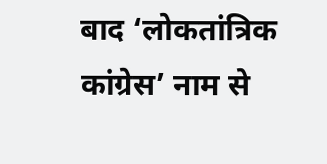बाद ‘लोकतांत्रिक कांग्रेस’ नाम से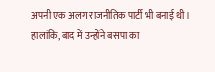अपनी एक अलग राजनीतिक पार्टी भी बनाई थी। हालांकि, बाद में उन्होंने बसपा का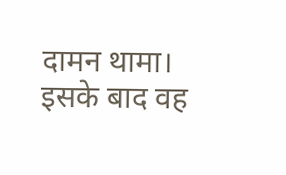दामन थामा। इसके बाद वह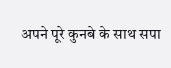अपने पूरे कुनबे के साथ सपा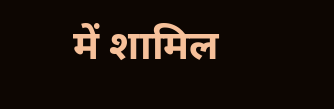में शामिल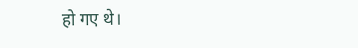हो गए थे।